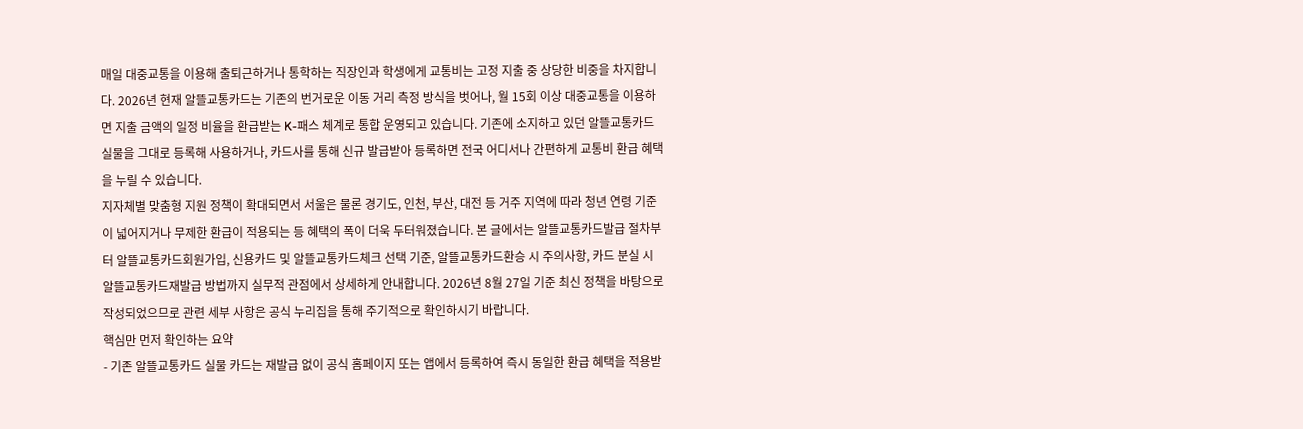매일 대중교통을 이용해 출퇴근하거나 통학하는 직장인과 학생에게 교통비는 고정 지출 중 상당한 비중을 차지합니다. 2026년 현재 알뜰교통카드는 기존의 번거로운 이동 거리 측정 방식을 벗어나, 월 15회 이상 대중교통을 이용하면 지출 금액의 일정 비율을 환급받는 K-패스 체계로 통합 운영되고 있습니다. 기존에 소지하고 있던 알뜰교통카드 실물을 그대로 등록해 사용하거나, 카드사를 통해 신규 발급받아 등록하면 전국 어디서나 간편하게 교통비 환급 혜택을 누릴 수 있습니다.
지자체별 맞춤형 지원 정책이 확대되면서 서울은 물론 경기도, 인천, 부산, 대전 등 거주 지역에 따라 청년 연령 기준이 넓어지거나 무제한 환급이 적용되는 등 혜택의 폭이 더욱 두터워졌습니다. 본 글에서는 알뜰교통카드발급 절차부터 알뜰교통카드회원가입, 신용카드 및 알뜰교통카드체크 선택 기준, 알뜰교통카드환승 시 주의사항, 카드 분실 시 알뜰교통카드재발급 방법까지 실무적 관점에서 상세하게 안내합니다. 2026년 8월 27일 기준 최신 정책을 바탕으로 작성되었으므로 관련 세부 사항은 공식 누리집을 통해 주기적으로 확인하시기 바랍니다.
핵심만 먼저 확인하는 요약
- 기존 알뜰교통카드 실물 카드는 재발급 없이 공식 홈페이지 또는 앱에서 등록하여 즉시 동일한 환급 혜택을 적용받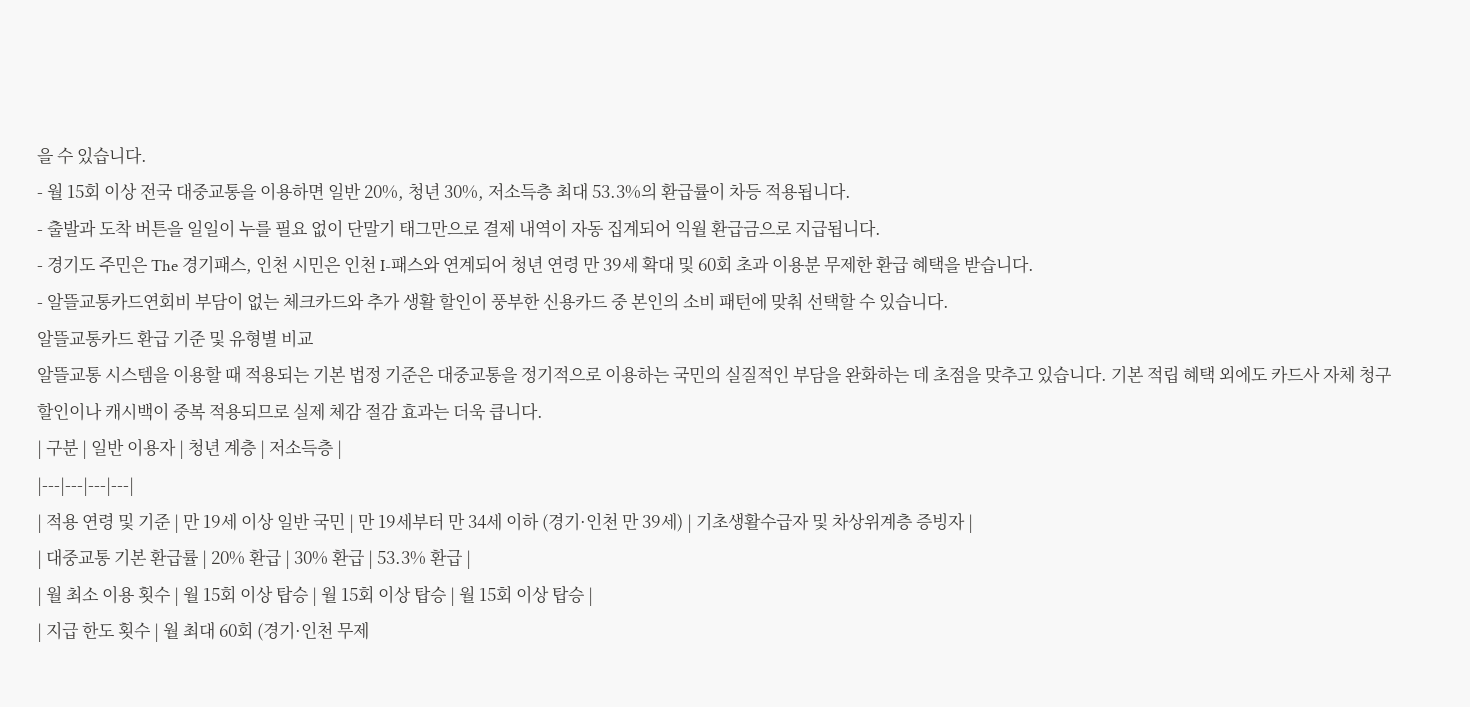을 수 있습니다.
- 월 15회 이상 전국 대중교통을 이용하면 일반 20%, 청년 30%, 저소득층 최대 53.3%의 환급률이 차등 적용됩니다.
- 출발과 도착 버튼을 일일이 누를 필요 없이 단말기 태그만으로 결제 내역이 자동 집계되어 익월 환급금으로 지급됩니다.
- 경기도 주민은 The 경기패스, 인천 시민은 인천 I-패스와 연계되어 청년 연령 만 39세 확대 및 60회 초과 이용분 무제한 환급 혜택을 받습니다.
- 알뜰교통카드연회비 부담이 없는 체크카드와 추가 생활 할인이 풍부한 신용카드 중 본인의 소비 패턴에 맞춰 선택할 수 있습니다.
알뜰교통카드 환급 기준 및 유형별 비교
알뜰교통 시스템을 이용할 때 적용되는 기본 법정 기준은 대중교통을 정기적으로 이용하는 국민의 실질적인 부담을 완화하는 데 초점을 맞추고 있습니다. 기본 적립 혜택 외에도 카드사 자체 청구할인이나 캐시백이 중복 적용되므로 실제 체감 절감 효과는 더욱 큽니다.
| 구분 | 일반 이용자 | 청년 계층 | 저소득층 |
|---|---|---|---|
| 적용 연령 및 기준 | 만 19세 이상 일반 국민 | 만 19세부터 만 34세 이하 (경기·인천 만 39세) | 기초생활수급자 및 차상위계층 증빙자 |
| 대중교통 기본 환급률 | 20% 환급 | 30% 환급 | 53.3% 환급 |
| 월 최소 이용 횟수 | 월 15회 이상 탑승 | 월 15회 이상 탑승 | 월 15회 이상 탑승 |
| 지급 한도 횟수 | 월 최대 60회 (경기·인천 무제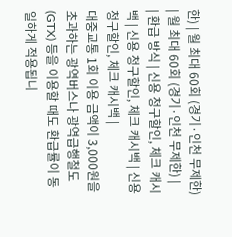한) | 월 최대 60회 (경기·인천 무제한) | 월 최대 60회 (경기·인천 무제한) |
| 환급 방식 | 신용 청구할인, 체크 캐시백 | 신용 청구할인, 체크 캐시백 | 신용 청구할인, 체크 캐시백 |
대중교통 1회 이용 금액이 3,000원을 초과하는 광역버스나 광역급행철도(GTX) 등을 이용할 때도 환급률이 동일하게 적용됩니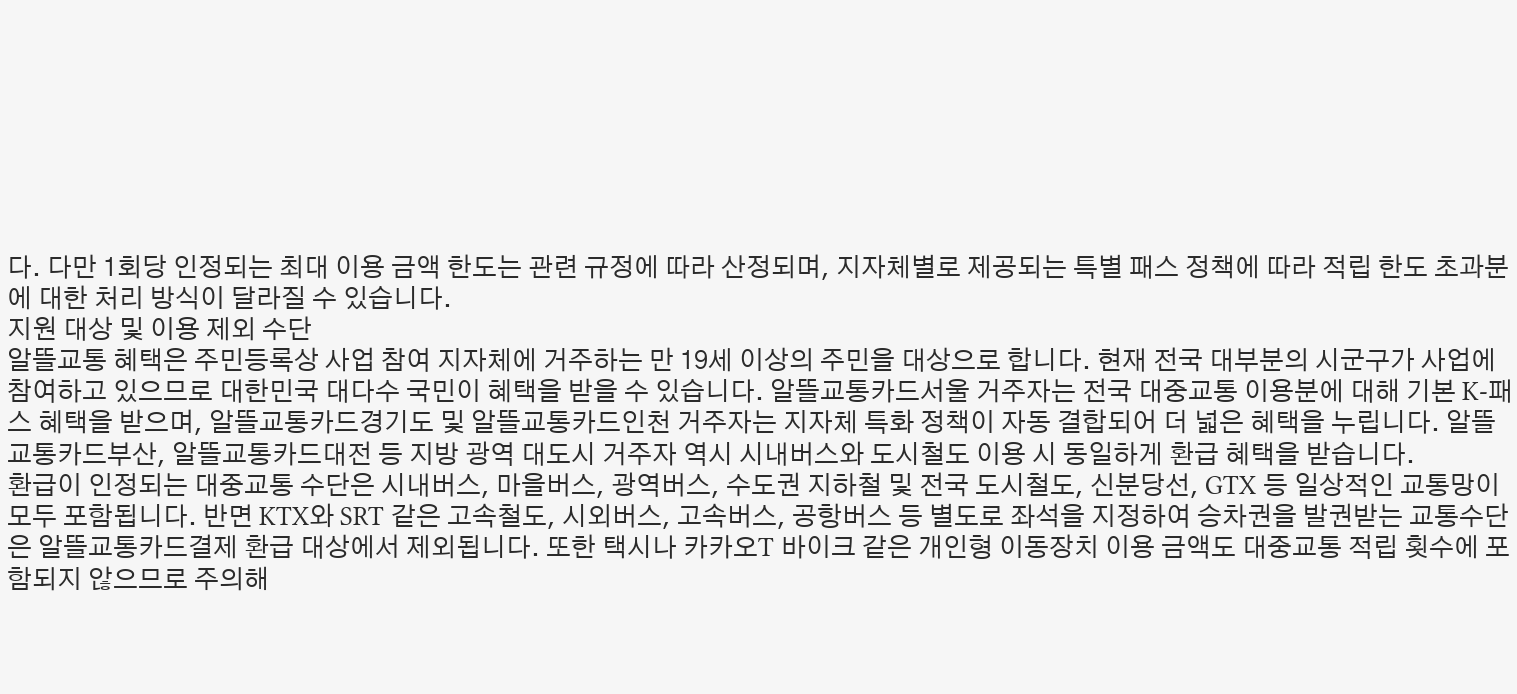다. 다만 1회당 인정되는 최대 이용 금액 한도는 관련 규정에 따라 산정되며, 지자체별로 제공되는 특별 패스 정책에 따라 적립 한도 초과분에 대한 처리 방식이 달라질 수 있습니다.
지원 대상 및 이용 제외 수단
알뜰교통 혜택은 주민등록상 사업 참여 지자체에 거주하는 만 19세 이상의 주민을 대상으로 합니다. 현재 전국 대부분의 시군구가 사업에 참여하고 있으므로 대한민국 대다수 국민이 혜택을 받을 수 있습니다. 알뜰교통카드서울 거주자는 전국 대중교통 이용분에 대해 기본 K-패스 혜택을 받으며, 알뜰교통카드경기도 및 알뜰교통카드인천 거주자는 지자체 특화 정책이 자동 결합되어 더 넓은 혜택을 누립니다. 알뜰교통카드부산, 알뜰교통카드대전 등 지방 광역 대도시 거주자 역시 시내버스와 도시철도 이용 시 동일하게 환급 혜택을 받습니다.
환급이 인정되는 대중교통 수단은 시내버스, 마을버스, 광역버스, 수도권 지하철 및 전국 도시철도, 신분당선, GTX 등 일상적인 교통망이 모두 포함됩니다. 반면 KTX와 SRT 같은 고속철도, 시외버스, 고속버스, 공항버스 등 별도로 좌석을 지정하여 승차권을 발권받는 교통수단은 알뜰교통카드결제 환급 대상에서 제외됩니다. 또한 택시나 카카오T 바이크 같은 개인형 이동장치 이용 금액도 대중교통 적립 횟수에 포함되지 않으므로 주의해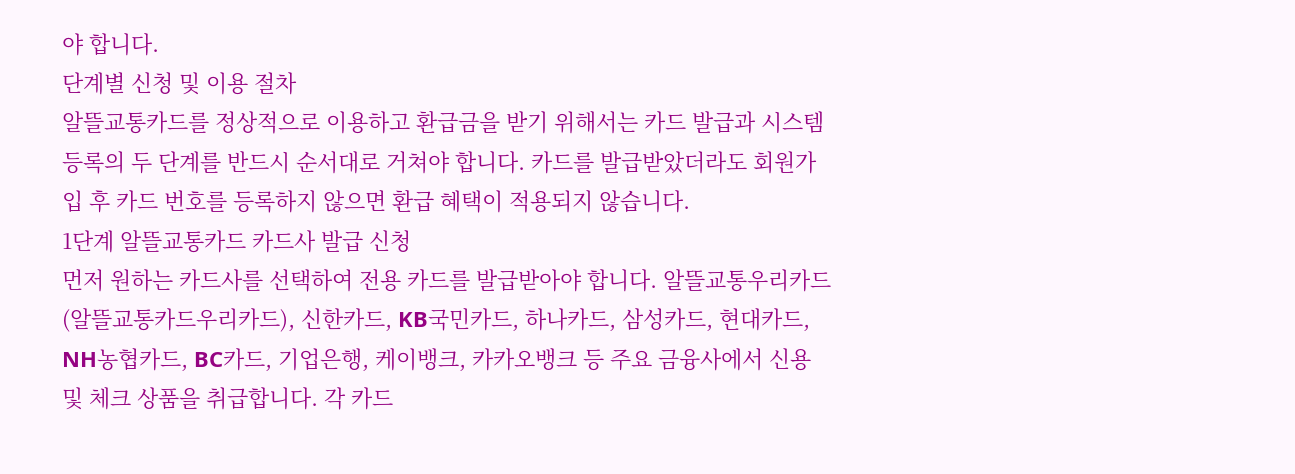야 합니다.
단계별 신청 및 이용 절차
알뜰교통카드를 정상적으로 이용하고 환급금을 받기 위해서는 카드 발급과 시스템 등록의 두 단계를 반드시 순서대로 거쳐야 합니다. 카드를 발급받았더라도 회원가입 후 카드 번호를 등록하지 않으면 환급 혜택이 적용되지 않습니다.
1단계 알뜰교통카드 카드사 발급 신청
먼저 원하는 카드사를 선택하여 전용 카드를 발급받아야 합니다. 알뜰교통우리카드(알뜰교통카드우리카드), 신한카드, KB국민카드, 하나카드, 삼성카드, 현대카드, NH농협카드, BC카드, 기업은행, 케이뱅크, 카카오뱅크 등 주요 금융사에서 신용 및 체크 상품을 취급합니다. 각 카드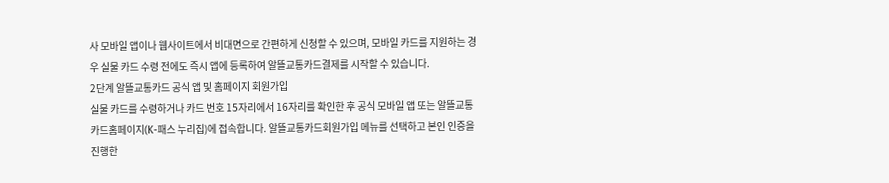사 모바일 앱이나 웹사이트에서 비대면으로 간편하게 신청할 수 있으며, 모바일 카드를 지원하는 경우 실물 카드 수령 전에도 즉시 앱에 등록하여 알뜰교통카드결제를 시작할 수 있습니다.
2단계 알뜰교통카드 공식 앱 및 홈페이지 회원가입
실물 카드를 수령하거나 카드 번호 15자리에서 16자리를 확인한 후 공식 모바일 앱 또는 알뜰교통카드홈페이지(K-패스 누리집)에 접속합니다. 알뜰교통카드회원가입 메뉴를 선택하고 본인 인증을 진행한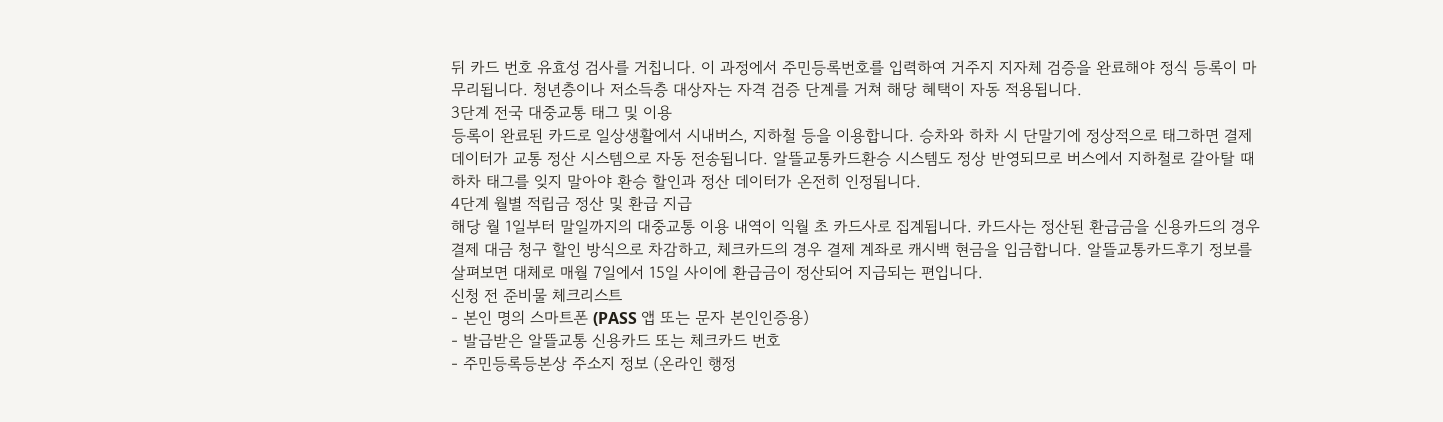뒤 카드 번호 유효성 검사를 거칩니다. 이 과정에서 주민등록번호를 입력하여 거주지 지자체 검증을 완료해야 정식 등록이 마무리됩니다. 청년층이나 저소득층 대상자는 자격 검증 단계를 거쳐 해당 혜택이 자동 적용됩니다.
3단계 전국 대중교통 태그 및 이용
등록이 완료된 카드로 일상생활에서 시내버스, 지하철 등을 이용합니다. 승차와 하차 시 단말기에 정상적으로 태그하면 결제 데이터가 교통 정산 시스템으로 자동 전송됩니다. 알뜰교통카드환승 시스템도 정상 반영되므로 버스에서 지하철로 갈아탈 때 하차 태그를 잊지 말아야 환승 할인과 정산 데이터가 온전히 인정됩니다.
4단계 월별 적립금 정산 및 환급 지급
해당 월 1일부터 말일까지의 대중교통 이용 내역이 익월 초 카드사로 집계됩니다. 카드사는 정산된 환급금을 신용카드의 경우 결제 대금 청구 할인 방식으로 차감하고, 체크카드의 경우 결제 계좌로 캐시백 현금을 입금합니다. 알뜰교통카드후기 정보를 살펴보면 대체로 매월 7일에서 15일 사이에 환급금이 정산되어 지급되는 편입니다.
신청 전 준비물 체크리스트
- 본인 명의 스마트폰 (PASS 앱 또는 문자 본인인증용)
- 발급받은 알뜰교통 신용카드 또는 체크카드 번호
- 주민등록등본상 주소지 정보 (온라인 행정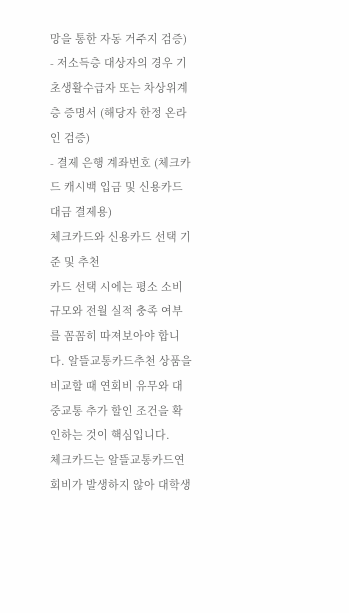망을 통한 자동 거주지 검증)
- 저소득층 대상자의 경우 기초생활수급자 또는 차상위계층 증명서 (해당자 한정 온라인 검증)
- 결제 은행 계좌번호 (체크카드 캐시백 입금 및 신용카드 대금 결제용)
체크카드와 신용카드 선택 기준 및 추천
카드 선택 시에는 평소 소비 규모와 전월 실적 충족 여부를 꼼꼼히 따져보아야 합니다. 알뜰교통카드추천 상품을 비교할 때 연회비 유무와 대중교통 추가 할인 조건을 확인하는 것이 핵심입니다.
체크카드는 알뜰교통카드연회비가 발생하지 않아 대학생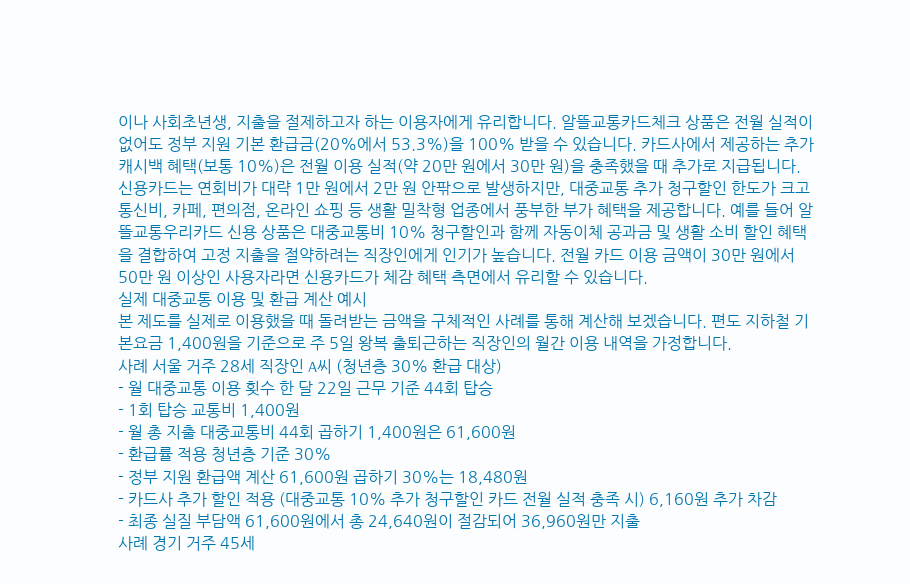이나 사회초년생, 지출을 절제하고자 하는 이용자에게 유리합니다. 알뜰교통카드체크 상품은 전월 실적이 없어도 정부 지원 기본 환급금(20%에서 53.3%)을 100% 받을 수 있습니다. 카드사에서 제공하는 추가 캐시백 혜택(보통 10%)은 전월 이용 실적(약 20만 원에서 30만 원)을 충족했을 때 추가로 지급됩니다.
신용카드는 연회비가 대략 1만 원에서 2만 원 안팎으로 발생하지만, 대중교통 추가 청구할인 한도가 크고 통신비, 카페, 편의점, 온라인 쇼핑 등 생활 밀착형 업종에서 풍부한 부가 혜택을 제공합니다. 예를 들어 알뜰교통우리카드 신용 상품은 대중교통비 10% 청구할인과 함께 자동이체 공과금 및 생활 소비 할인 혜택을 결합하여 고정 지출을 절약하려는 직장인에게 인기가 높습니다. 전월 카드 이용 금액이 30만 원에서 50만 원 이상인 사용자라면 신용카드가 체감 혜택 측면에서 유리할 수 있습니다.
실제 대중교통 이용 및 환급 계산 예시
본 제도를 실제로 이용했을 때 돌려받는 금액을 구체적인 사례를 통해 계산해 보겠습니다. 편도 지하철 기본요금 1,400원을 기준으로 주 5일 왕복 출퇴근하는 직장인의 월간 이용 내역을 가정합니다.
사례 서울 거주 28세 직장인 A씨 (청년층 30% 환급 대상)
- 월 대중교통 이용 횟수 한 달 22일 근무 기준 44회 탑승
- 1회 탑승 교통비 1,400원
- 월 총 지출 대중교통비 44회 곱하기 1,400원은 61,600원
- 환급률 적용 청년층 기준 30%
- 정부 지원 환급액 계산 61,600원 곱하기 30%는 18,480원
- 카드사 추가 할인 적용 (대중교통 10% 추가 청구할인 카드 전월 실적 충족 시) 6,160원 추가 차감
- 최종 실질 부담액 61,600원에서 총 24,640원이 절감되어 36,960원만 지출
사례 경기 거주 45세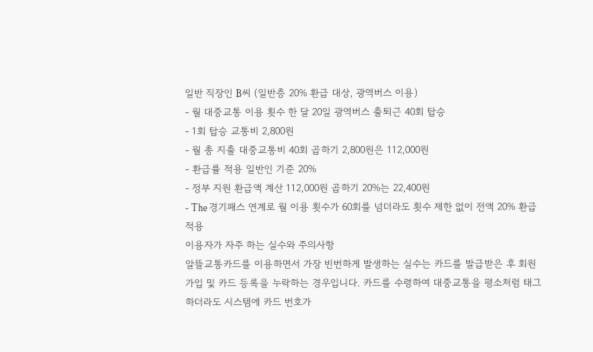일반 직장인 B씨 (일반층 20% 환급 대상, 광역버스 이용)
- 월 대중교통 이용 횟수 한 달 20일 광역버스 출퇴근 40회 탑승
- 1회 탑승 교통비 2,800원
- 월 총 지출 대중교통비 40회 곱하기 2,800원은 112,000원
- 환급률 적용 일반인 기준 20%
- 정부 지원 환급액 계산 112,000원 곱하기 20%는 22,400원
- The 경기패스 연계로 월 이용 횟수가 60회를 넘더라도 횟수 제한 없이 전액 20% 환급 적용
이용자가 자주 하는 실수와 주의사항
알뜰교통카드를 이용하면서 가장 빈번하게 발생하는 실수는 카드를 발급받은 후 회원가입 및 카드 등록을 누락하는 경우입니다. 카드를 수령하여 대중교통을 평소처럼 태그하더라도 시스템에 카드 번호가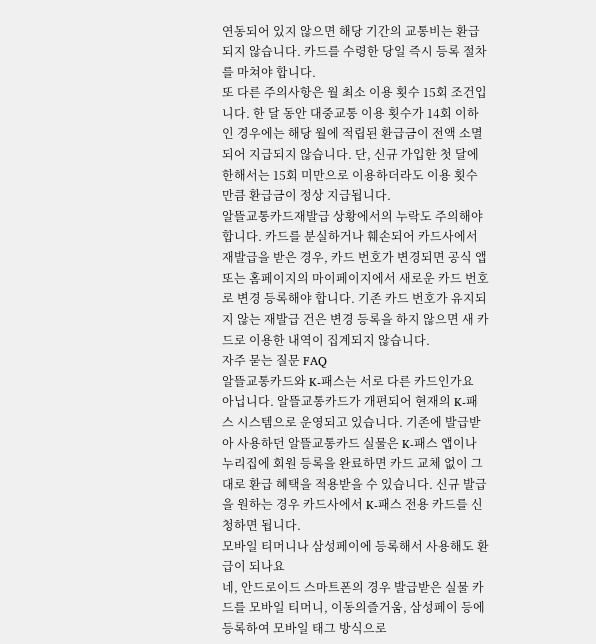연동되어 있지 않으면 해당 기간의 교통비는 환급되지 않습니다. 카드를 수령한 당일 즉시 등록 절차를 마쳐야 합니다.
또 다른 주의사항은 월 최소 이용 횟수 15회 조건입니다. 한 달 동안 대중교통 이용 횟수가 14회 이하인 경우에는 해당 월에 적립된 환급금이 전액 소멸되어 지급되지 않습니다. 단, 신규 가입한 첫 달에 한해서는 15회 미만으로 이용하더라도 이용 횟수만큼 환급금이 정상 지급됩니다.
알뜰교통카드재발급 상황에서의 누락도 주의해야 합니다. 카드를 분실하거나 훼손되어 카드사에서 재발급을 받은 경우, 카드 번호가 변경되면 공식 앱 또는 홈페이지의 마이페이지에서 새로운 카드 번호로 변경 등록해야 합니다. 기존 카드 번호가 유지되지 않는 재발급 건은 변경 등록을 하지 않으면 새 카드로 이용한 내역이 집계되지 않습니다.
자주 묻는 질문 FAQ
알뜰교통카드와 K-패스는 서로 다른 카드인가요
아닙니다. 알뜰교통카드가 개편되어 현재의 K-패스 시스템으로 운영되고 있습니다. 기존에 발급받아 사용하던 알뜰교통카드 실물은 K-패스 앱이나 누리집에 회원 등록을 완료하면 카드 교체 없이 그대로 환급 혜택을 적용받을 수 있습니다. 신규 발급을 원하는 경우 카드사에서 K-패스 전용 카드를 신청하면 됩니다.
모바일 티머니나 삼성페이에 등록해서 사용해도 환급이 되나요
네, 안드로이드 스마트폰의 경우 발급받은 실물 카드를 모바일 티머니, 이동의즐거움, 삼성페이 등에 등록하여 모바일 태그 방식으로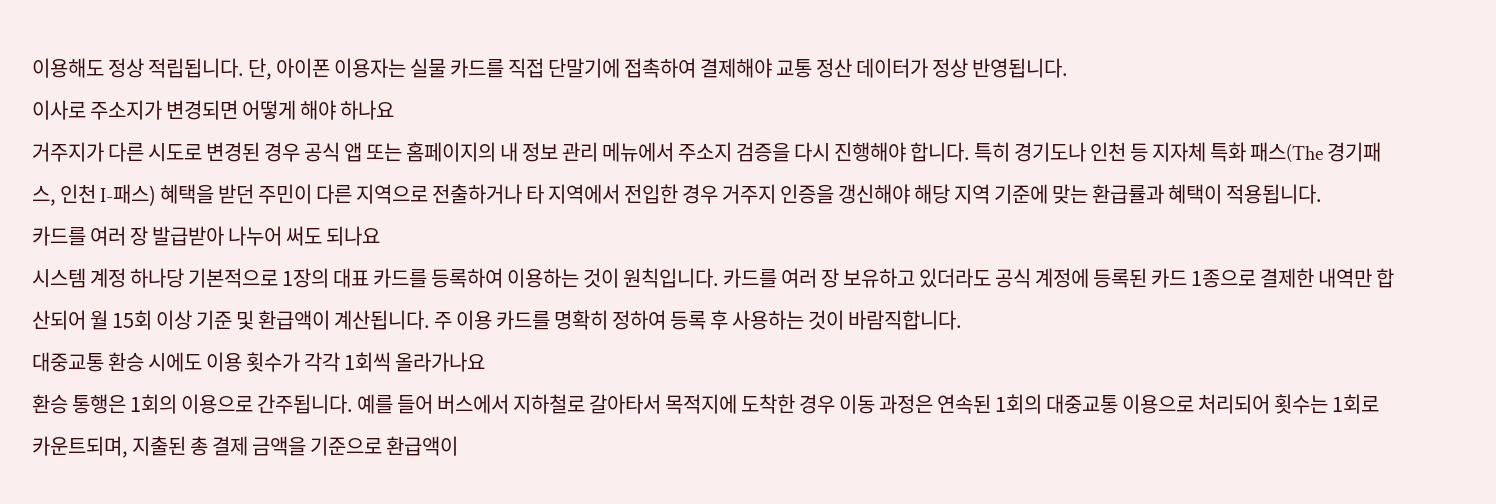이용해도 정상 적립됩니다. 단, 아이폰 이용자는 실물 카드를 직접 단말기에 접촉하여 결제해야 교통 정산 데이터가 정상 반영됩니다.
이사로 주소지가 변경되면 어떻게 해야 하나요
거주지가 다른 시도로 변경된 경우 공식 앱 또는 홈페이지의 내 정보 관리 메뉴에서 주소지 검증을 다시 진행해야 합니다. 특히 경기도나 인천 등 지자체 특화 패스(The 경기패스, 인천 I-패스) 혜택을 받던 주민이 다른 지역으로 전출하거나 타 지역에서 전입한 경우 거주지 인증을 갱신해야 해당 지역 기준에 맞는 환급률과 혜택이 적용됩니다.
카드를 여러 장 발급받아 나누어 써도 되나요
시스템 계정 하나당 기본적으로 1장의 대표 카드를 등록하여 이용하는 것이 원칙입니다. 카드를 여러 장 보유하고 있더라도 공식 계정에 등록된 카드 1종으로 결제한 내역만 합산되어 월 15회 이상 기준 및 환급액이 계산됩니다. 주 이용 카드를 명확히 정하여 등록 후 사용하는 것이 바람직합니다.
대중교통 환승 시에도 이용 횟수가 각각 1회씩 올라가나요
환승 통행은 1회의 이용으로 간주됩니다. 예를 들어 버스에서 지하철로 갈아타서 목적지에 도착한 경우 이동 과정은 연속된 1회의 대중교통 이용으로 처리되어 횟수는 1회로 카운트되며, 지출된 총 결제 금액을 기준으로 환급액이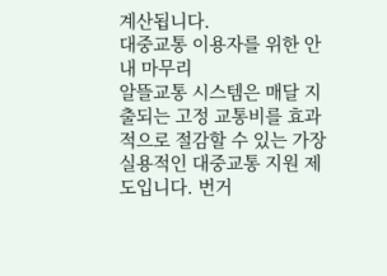계산됩니다.
대중교통 이용자를 위한 안내 마무리
알뜰교통 시스템은 매달 지출되는 고정 교통비를 효과적으로 절감할 수 있는 가장 실용적인 대중교통 지원 제도입니다. 번거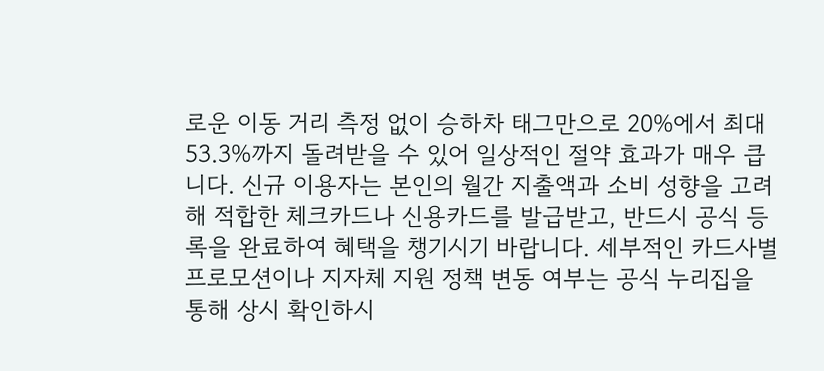로운 이동 거리 측정 없이 승하차 태그만으로 20%에서 최대 53.3%까지 돌려받을 수 있어 일상적인 절약 효과가 매우 큽니다. 신규 이용자는 본인의 월간 지출액과 소비 성향을 고려해 적합한 체크카드나 신용카드를 발급받고, 반드시 공식 등록을 완료하여 혜택을 챙기시기 바랍니다. 세부적인 카드사별 프로모션이나 지자체 지원 정책 변동 여부는 공식 누리집을 통해 상시 확인하시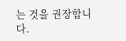는 것을 권장합니다.